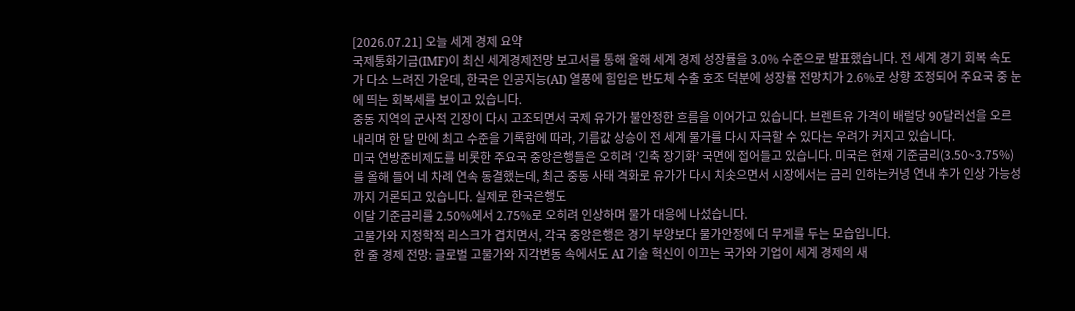[2026.07.21] 오늘 세계 경제 요약
국제통화기금(IMF)이 최신 세계경제전망 보고서를 통해 올해 세계 경제 성장률을 3.0% 수준으로 발표했습니다. 전 세계 경기 회복 속도가 다소 느려진 가운데, 한국은 인공지능(AI) 열풍에 힘입은 반도체 수출 호조 덕분에 성장률 전망치가 2.6%로 상향 조정되어 주요국 중 눈에 띄는 회복세를 보이고 있습니다.
중동 지역의 군사적 긴장이 다시 고조되면서 국제 유가가 불안정한 흐름을 이어가고 있습니다. 브렌트유 가격이 배럴당 90달러선을 오르내리며 한 달 만에 최고 수준을 기록함에 따라, 기름값 상승이 전 세계 물가를 다시 자극할 수 있다는 우려가 커지고 있습니다.
미국 연방준비제도를 비롯한 주요국 중앙은행들은 오히려 ‘긴축 장기화’ 국면에 접어들고 있습니다. 미국은 현재 기준금리(3.50~3.75%)를 올해 들어 네 차례 연속 동결했는데, 최근 중동 사태 격화로 유가가 다시 치솟으면서 시장에서는 금리 인하는커녕 연내 추가 인상 가능성까지 거론되고 있습니다. 실제로 한국은행도
이달 기준금리를 2.50%에서 2.75%로 오히려 인상하며 물가 대응에 나섰습니다.
고물가와 지정학적 리스크가 겹치면서, 각국 중앙은행은 경기 부양보다 물가안정에 더 무게를 두는 모습입니다.
한 줄 경제 전망: 글로벌 고물가와 지각변동 속에서도 AI 기술 혁신이 이끄는 국가와 기업이 세계 경제의 새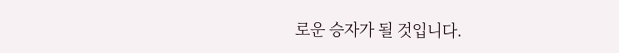로운 승자가 될 것입니다.